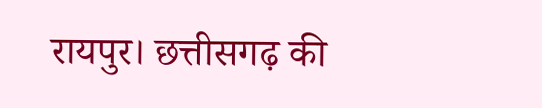रायपुर। छत्तीसगढ़ की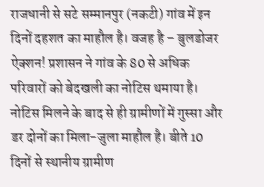राजधानी से सटे सम्मानपुर (नकटी) गांव में इन दिनों दहशत का माहौल है। वजह है – बुलडोजर ऐक्शन! प्रशासन ने गांव के 80 से अधिक परिवारों को बेदखली का नोटिस थमाया है। नोटिस मिलने के बाद से ही ग्रामीणों में गुस्सा और डर दोनों का मिला-जुला माहौल है। बीते 10 दिनों से स्थानीय ग्रामीण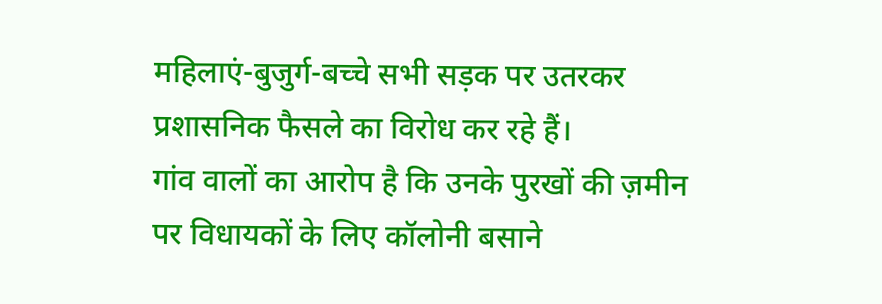महिलाएं-बुजुर्ग-बच्चे सभी सड़क पर उतरकर प्रशासनिक फैसले का विरोध कर रहे हैं।
गांव वालों का आरोप है कि उनके पुरखों की ज़मीन पर विधायकों के लिए कॉलोनी बसाने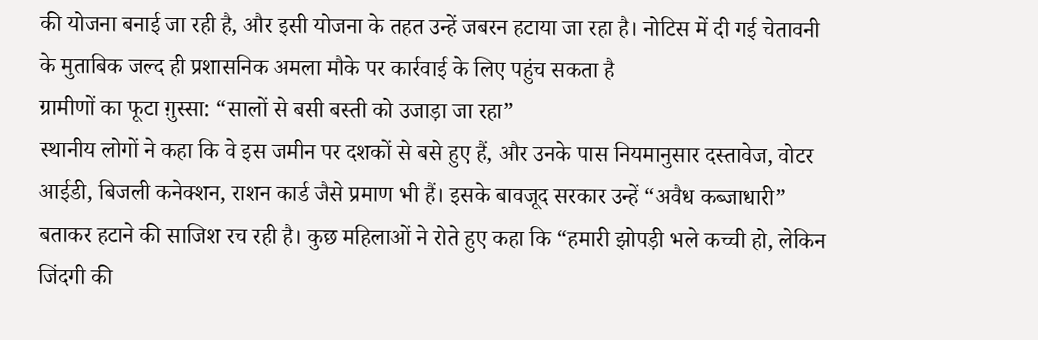की योजना बनाई जा रही है, और इसी योजना के तहत उन्हें जबरन हटाया जा रहा है। नोटिस में दी गई चेतावनी के मुताबिक जल्द ही प्रशासनिक अमला मौके पर कार्रवाई के लिए पहुंच सकता है
ग्रामीणों का फूटा ग़ुस्सा: “सालों से बसी बस्ती को उजाड़ा जा रहा”
स्थानीय लोगों ने कहा कि वे इस जमीन पर दशकों से बसे हुए हैं, और उनके पास नियमानुसार दस्तावेज, वोटर आईडी, बिजली कनेक्शन, राशन कार्ड जैसे प्रमाण भी हैं। इसके बावजूद सरकार उन्हें “अवैध कब्जाधारी” बताकर हटाने की साजिश रच रही है। कुछ महिलाओं ने रोते हुए कहा कि “हमारी झोपड़ी भले कच्ची हो, लेकिन जिंदगी की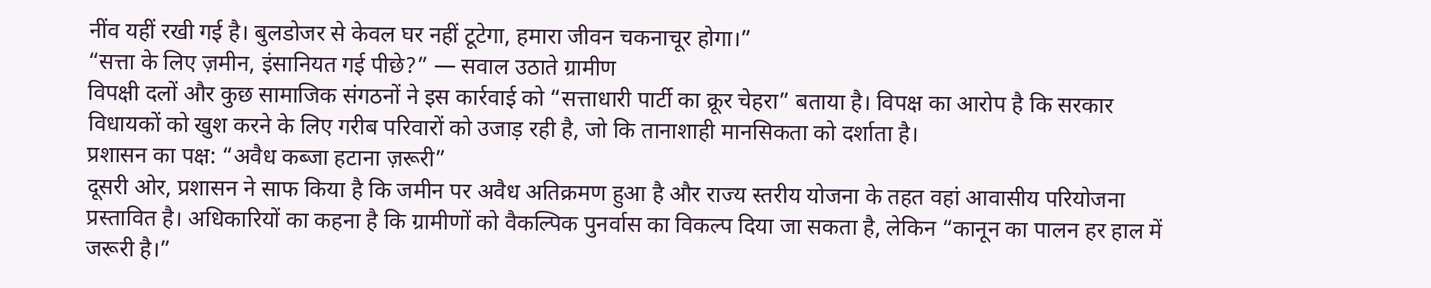नींव यहीं रखी गई है। बुलडोजर से केवल घर नहीं टूटेगा, हमारा जीवन चकनाचूर होगा।”
“सत्ता के लिए ज़मीन, इंसानियत गई पीछे?” — सवाल उठाते ग्रामीण
विपक्षी दलों और कुछ सामाजिक संगठनों ने इस कार्रवाई को “सत्ताधारी पार्टी का क्रूर चेहरा” बताया है। विपक्ष का आरोप है कि सरकार विधायकों को खुश करने के लिए गरीब परिवारों को उजाड़ रही है, जो कि तानाशाही मानसिकता को दर्शाता है।
प्रशासन का पक्ष: “अवैध कब्जा हटाना ज़रूरी”
दूसरी ओर, प्रशासन ने साफ किया है कि जमीन पर अवैध अतिक्रमण हुआ है और राज्य स्तरीय योजना के तहत वहां आवासीय परियोजना प्रस्तावित है। अधिकारियों का कहना है कि ग्रामीणों को वैकल्पिक पुनर्वास का विकल्प दिया जा सकता है, लेकिन “कानून का पालन हर हाल में जरूरी है।”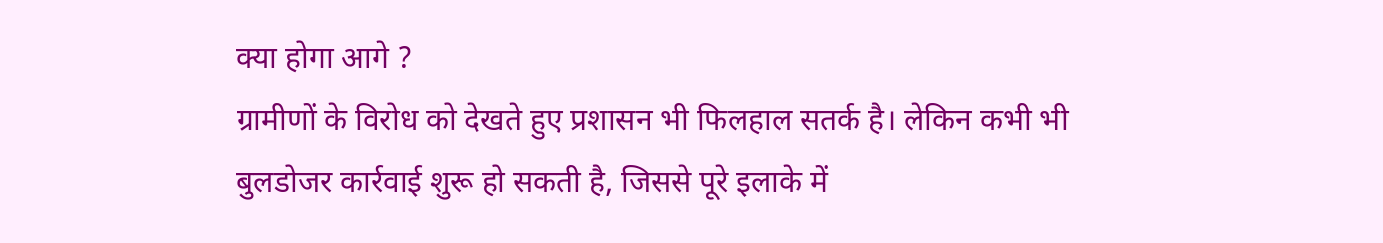क्या होगा आगे ?
ग्रामीणों के विरोध को देखते हुए प्रशासन भी फिलहाल सतर्क है। लेकिन कभी भी बुलडोजर कार्रवाई शुरू हो सकती है, जिससे पूरे इलाके में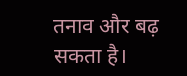तनाव और बढ़ सकता है।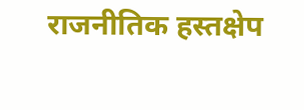राजनीतिक हस्तक्षेप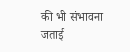की भी संभावना जताई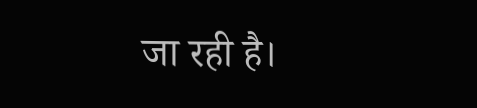जा रही है।